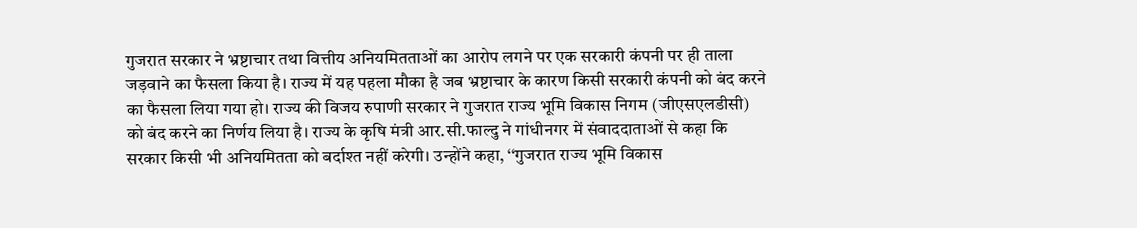गुजरात सरकार ने भ्रष्टाचार तथा वित्तीय अनियमितताओं का आरोप लगने पर एक सरकारी कंपनी पर ही ताला जड़वाने का फैसला किया है। राज्य में यह पहला मौका है जब भ्रष्टाचार के कारण किसी सरकारी कंपनी को बंद करने का फैसला लिया गया हो। राज्य की विजय रुपाणी सरकार ने गुजरात राज्य भूमि विकास निगम (जीएसएलडीसी) को बंद करने का निर्णय लिया है। राज्य के कृषि मंत्री आर.सी.फाल्दु ने गांधीनगर में संवाददाताओं से कहा कि सरकार किसी भी अनियमितता को बर्दाश्त नहीं करेगी। उन्होंने कहा, ‘‘गुजरात राज्य भूमि विकास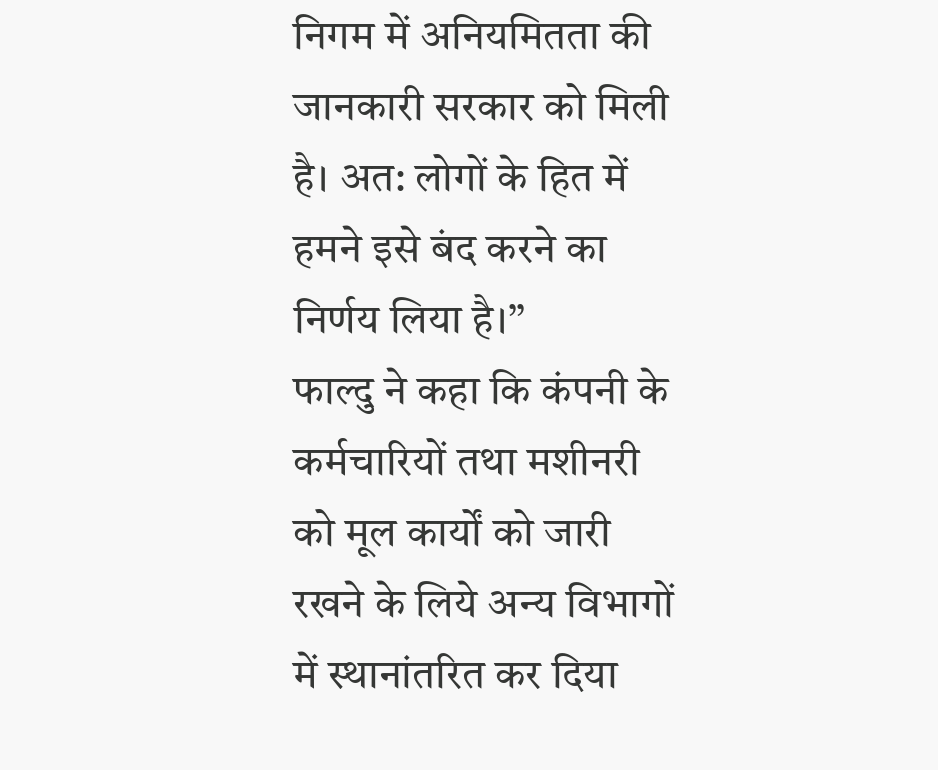निगम में अनियमितता की जानकारी सरकार को मिली है। अत: लोगों के हित में हमने इसे बंद करने का निर्णय लिया है।’’
फाल्दु ने कहा कि कंपनी के कर्मचारियों तथा मशीनरी को मूल कार्यों को जारी रखने के लिये अन्य विभागों में स्थानांतरित कर दिया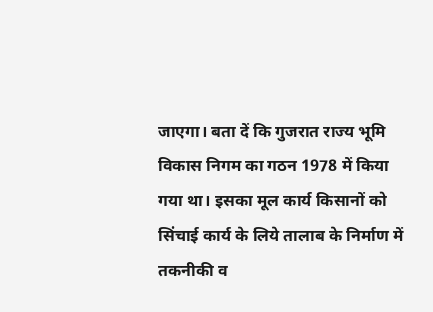जाएगा। बता दें कि गुजरात राज्य भूमि विकास निगम का गठन 1978 में किया गया था। इसका मूल कार्य किसानों को सिंचाई कार्य के लिये तालाब के निर्माण में तकनीकी व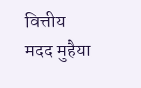वित्तीय मदद मुहैया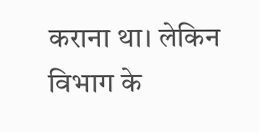कराना था। लेकिन विभाग के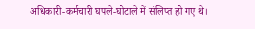अधिकारी-कर्मचारी घपले-घोटाले में संलिप्त हो गए थे।